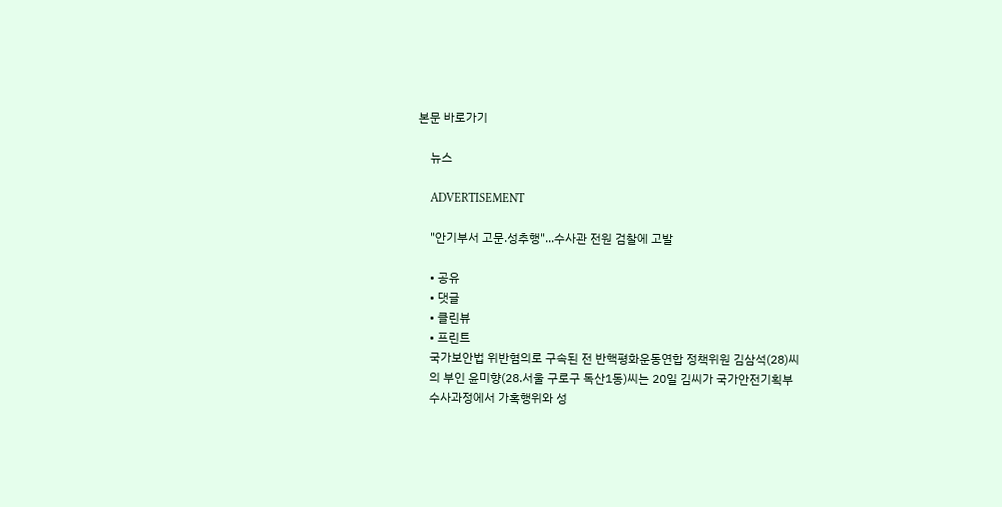본문 바로가기

    뉴스

    ADVERTISEMENT

    "안기부서 고문.성추행"...수사관 전원 검찰에 고발

    • 공유
    • 댓글
    • 클린뷰
    • 프린트
    국가보안법 위반혐의로 구속된 전 반핵평화운동연합 정책위원 김삼석(28)씨
    의 부인 윤미향(28.서울 구로구 독산1동)씨는 20일 김씨가 국가안전기획부
    수사과정에서 가혹행위와 성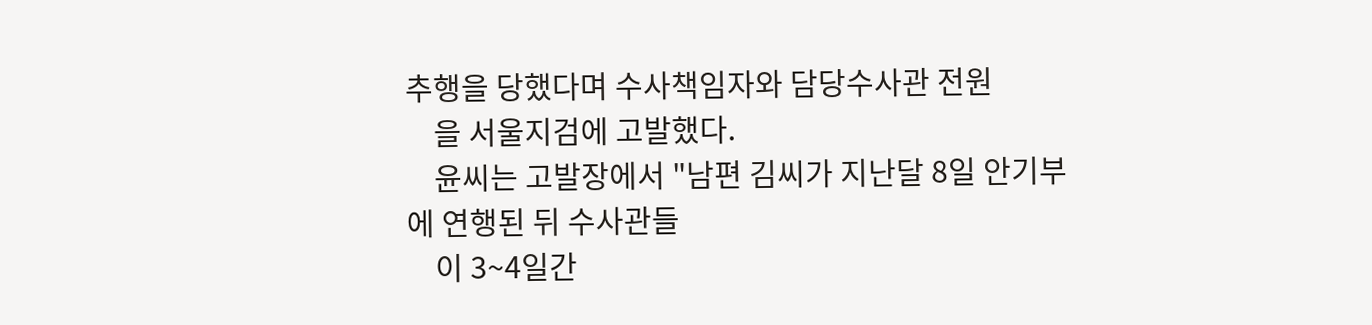추행을 당했다며 수사책임자와 담당수사관 전원
    을 서울지검에 고발했다.
    윤씨는 고발장에서 "남편 김씨가 지난달 8일 안기부에 연행된 뒤 수사관들
    이 3~4일간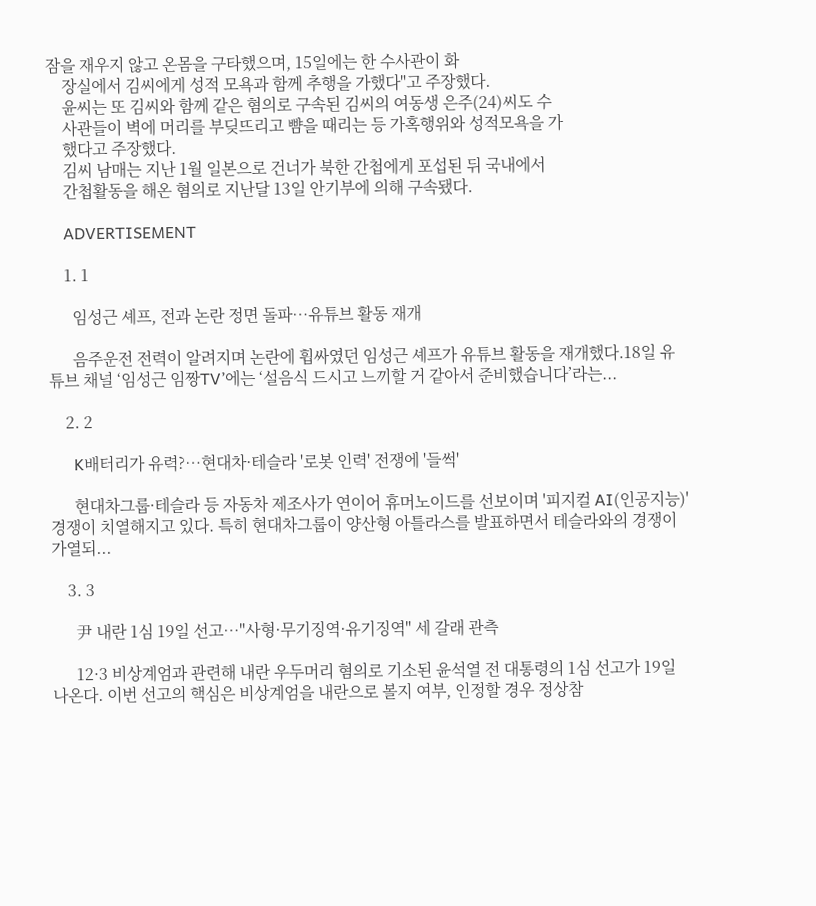잠을 재우지 않고 온몸을 구타했으며, 15일에는 한 수사관이 화
    장실에서 김씨에게 성적 모욕과 함께 추행을 가했다"고 주장했다.
    윤씨는 또 김씨와 함께 같은 혐의로 구속된 김씨의 여동생 은주(24)씨도 수
    사관들이 벽에 머리를 부딪뜨리고 뺨을 때리는 등 가혹행위와 성적모욕을 가
    했다고 주장했다.
    김씨 남매는 지난 1월 일본으로 건너가 북한 간첩에게 포섭된 뒤 국내에서
    간첩활동을 해온 혐의로 지난달 13일 안기부에 의해 구속됐다.

    ADVERTISEMENT

    1. 1

      임성근 셰프, 전과 논란 정면 돌파…유튜브 활동 재개

      음주운전 전력이 알려지며 논란에 휩싸였던 임성근 셰프가 유튜브 활동을 재개했다.18일 유튜브 채널 ‘임성근 임짱TV’에는 ‘설음식 드시고 느끼할 거 같아서 준비했습니다’라는...

    2. 2

      K배터리가 유력?…현대차·테슬라 '로봇 인력' 전쟁에 '들썩'

      현대차그룹·테슬라 등 자동차 제조사가 연이어 휴머노이드를 선보이며 '피지컬 AI(인공지능)' 경쟁이 치열해지고 있다. 특히 현대차그룹이 양산형 아틀라스를 발표하면서 테슬라와의 경쟁이 가열되...

    3. 3

      尹 내란 1심 19일 선고…"사형·무기징역·유기징역" 세 갈래 관측

      12·3 비상계엄과 관련해 내란 우두머리 혐의로 기소된 윤석열 전 대통령의 1심 선고가 19일 나온다. 이번 선고의 핵심은 비상계엄을 내란으로 볼지 여부, 인정할 경우 정상참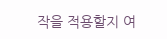작을 적용할지 여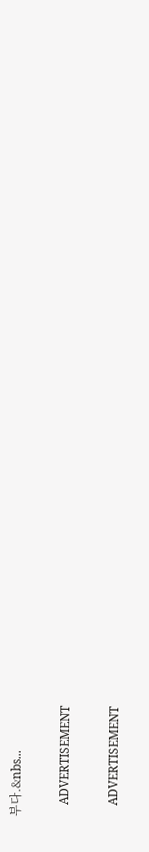부다.&nbs...

    ADVERTISEMENT

    ADVERTISEMENT